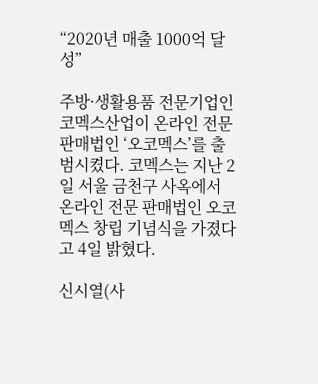“2020년 매출 1000억 달성”

주방·생활용품 전문기업인 코멕스산업이 온라인 전문 판매법인 ‘오코멕스’를 출범시켰다. 코멕스는 지난 2일 서울 금천구 사옥에서 온라인 전문 판매법인 오코멕스 창립 기념식을 가졌다고 4일 밝혔다.

신시열(사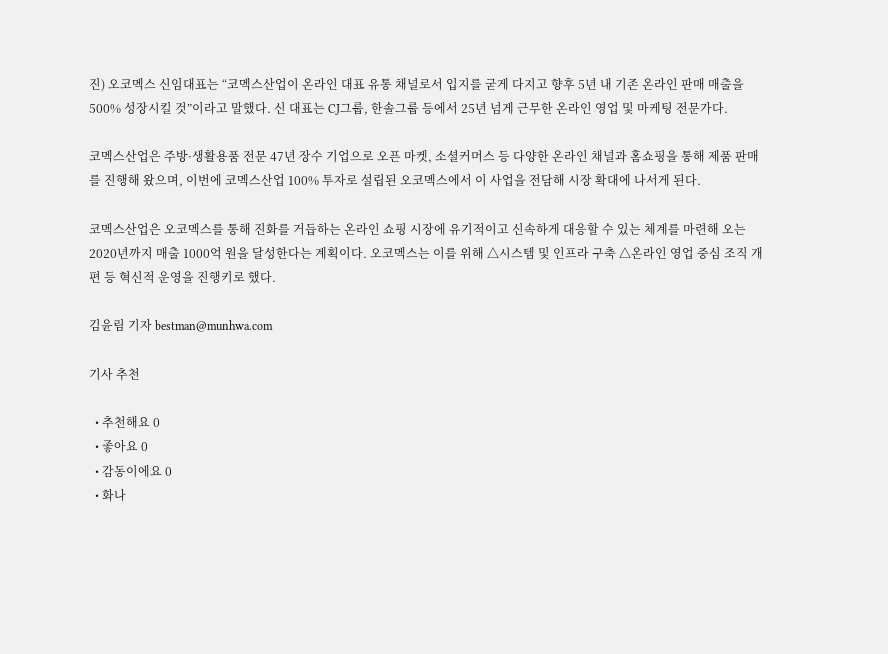진) 오코멕스 신임대표는 “코멕스산업이 온라인 대표 유통 채널로서 입지를 굳게 다지고 향후 5년 내 기존 온라인 판매 매출을 500% 성장시킬 것”이라고 말했다. 신 대표는 CJ그룹, 한솔그룹 등에서 25년 넘게 근무한 온라인 영업 및 마케팅 전문가다.

코멕스산업은 주방·생활용품 전문 47년 장수 기업으로 오픈 마켓, 소셜커머스 등 다양한 온라인 채널과 홈쇼핑을 통해 제품 판매를 진행해 왔으며, 이번에 코멕스산업 100% 투자로 설립된 오코멕스에서 이 사업을 전담해 시장 확대에 나서게 된다.

코멕스산업은 오코멕스를 통해 진화를 거듭하는 온라인 쇼핑 시장에 유기적이고 신속하게 대응할 수 있는 체계를 마련해 오는 2020년까지 매출 1000억 원을 달성한다는 계획이다. 오코멕스는 이를 위해 △시스템 및 인프라 구축 △온라인 영업 중심 조직 개편 등 혁신적 운영을 진행키로 했다.

김윤림 기자 bestman@munhwa.com

기사 추천

  • 추천해요 0
  • 좋아요 0
  • 감동이에요 0
  • 화나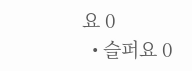요 0
  • 슬퍼요 0